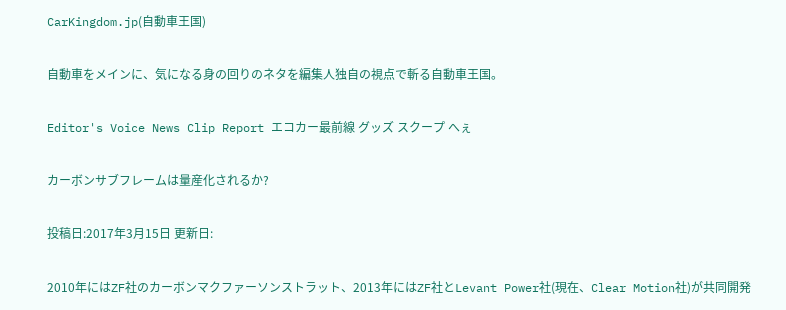CarKingdom.jp(自動車王国)

自動車をメインに、気になる身の回りのネタを編集人独自の視点で斬る自動車王国。

Editor's Voice News Clip Report エコカー最前線 グッズ スクープ へぇ

カーボンサブフレームは量産化されるか?

投稿日:2017年3月15日 更新日:

2010年にはZF社のカーボンマクファーソンストラット、2013年にはZF社とLevant Power社(現在、Clear Motion社)が共同開発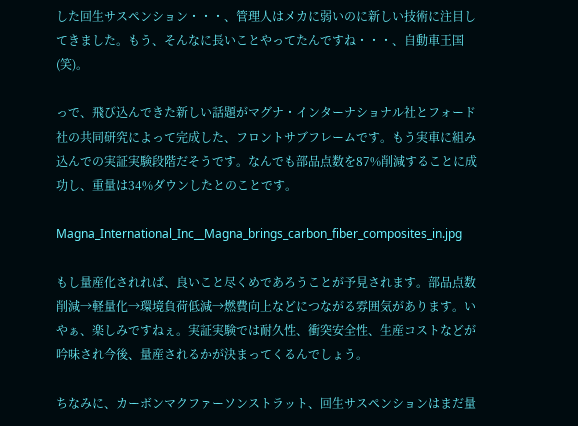した回生サスペンション・・・、管理人はメカに弱いのに新しい技術に注目してきました。もう、そんなに長いことやってたんですね・・・、自動車王国(笑)。

っで、飛び込んできた新しい話題がマグナ・インターナショナル社とフォード社の共同研究によって完成した、フロントサブフレームです。もう実車に組み込んでの実証実験段階だそうです。なんでも部品点数を87%削減することに成功し、重量は34%ダウンしたとのことです。

Magna_International_Inc__Magna_brings_carbon_fiber_composites_in.jpg

もし量産化されれば、良いこと尽くめであろうことが予見されます。部品点数削減→軽量化→環境負荷低減→燃費向上などにつながる雰囲気があります。いやぁ、楽しみですねぇ。実証実験では耐久性、衝突安全性、生産コストなどが吟味され今後、量産されるかが決まってくるんでしょう。

ちなみに、カーボンマクファーソンストラット、回生サスペンションはまだ量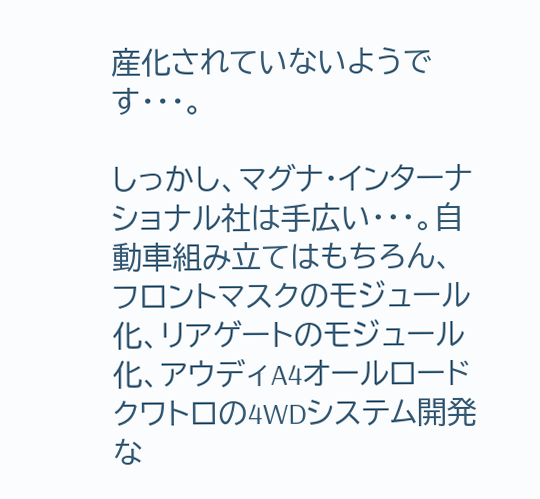産化されていないようです・・・。

しっかし、マグナ・インターナショナル社は手広い・・・。自動車組み立てはもちろん、フロントマスクのモジュール化、リアゲートのモジュール化、アウディA4オールロードクワトロの4WDシステム開発な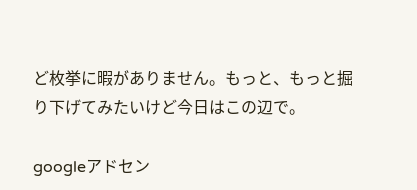ど枚挙に暇がありません。もっと、もっと掘り下げてみたいけど今日はこの辺で。

googleアドセン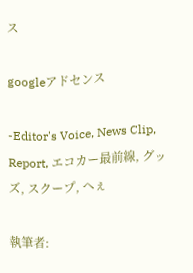ス

googleアドセンス

-Editor's Voice, News Clip, Report, エコカー最前線, グッズ, スクープ, へぇ

執筆者: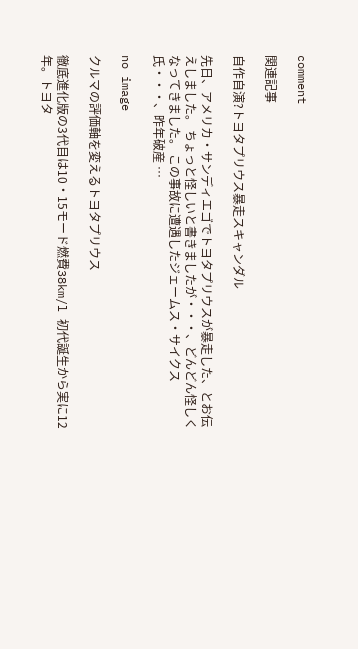comment

関連記事

自作自演?トヨタプリウス暴走スキャンダル

先日、アメリカ・サンディエゴでトヨタプリウスが暴走した、とお伝えしました。 ちょっと怪しいと書きましたが・・・、どんどん怪しくなってきました。 この事故に遭遇したジェームス・サイクス氏・・・、昨年破産 …

no image

クルマの評価軸を変えるトヨタプリウス

徹底進化版の3代目は10・15モード燃費38km/l 初代誕生から実に12年。トヨタ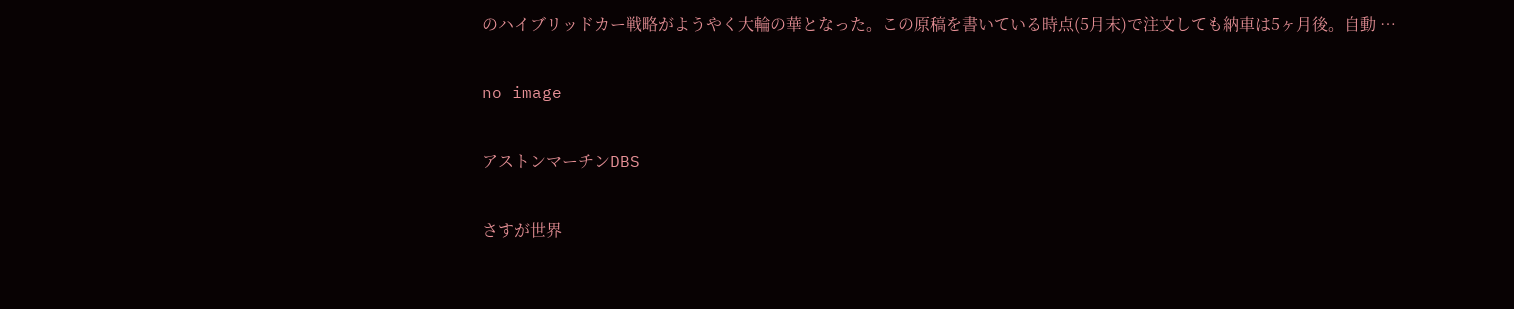のハイブリッドカー戦略がようやく大輪の華となった。この原稿を書いている時点(5月末)で注文しても納車は5ヶ月後。自動 …

no image

アストンマーチンDBS

さすが世界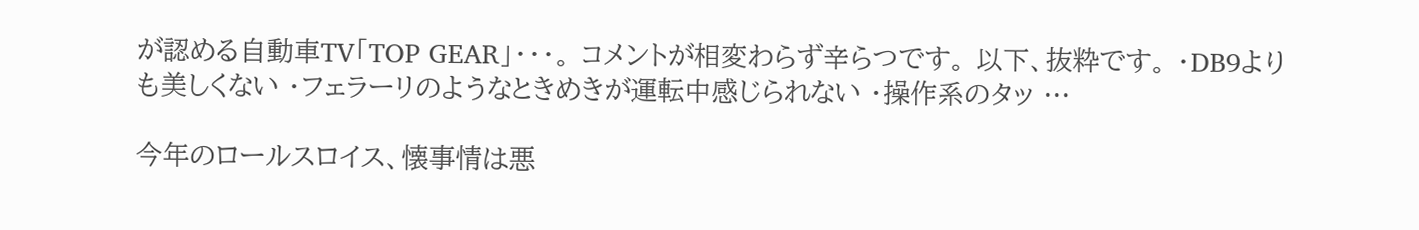が認める自動車TV「TOP GEAR」・・・。 コメントが相変わらず辛らつです。 以下、抜粋です。 ・DB9よりも美しくない ・フェラーリのようなときめきが運転中感じられない ・操作系のタッ …

今年のロールスロイス、懐事情は悪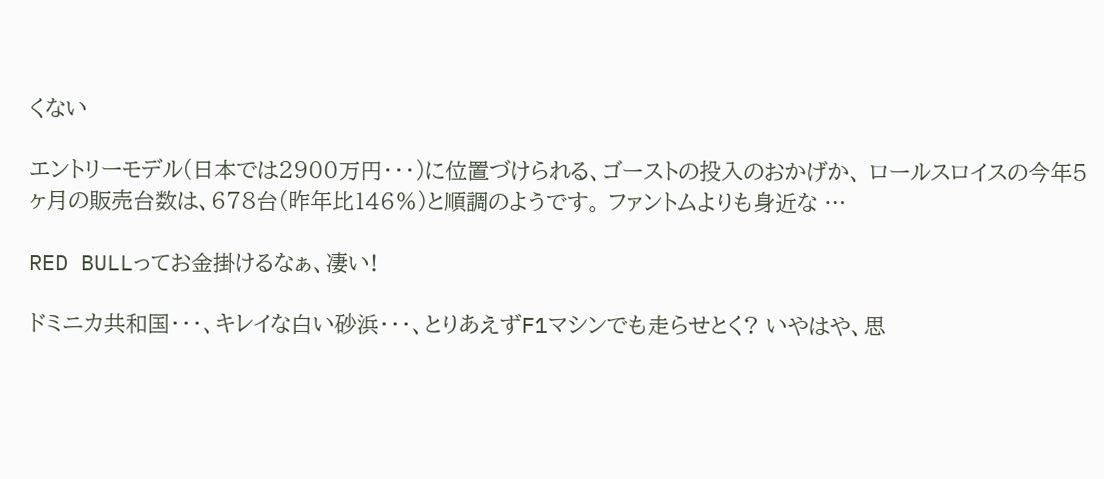くない

エントリーモデル(日本では2900万円・・・)に位置づけられる、ゴーストの投入のおかげか、 ロールスロイスの今年5ヶ月の販売台数は、678台(昨年比146%)と順調のようです。 ファントムよりも身近な …

RED BULLってお金掛けるなぁ、凄い!

ドミニカ共和国・・・、キレイな白い砂浜・・・、とりあえずF1マシンでも走らせとく? いやはや、思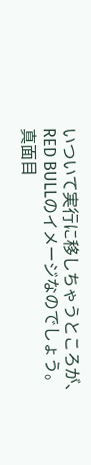いついて実行に移しちゃうところが、RED BULLのイメージなのでしょう。 真面目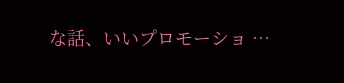な話、いいプロモーショ …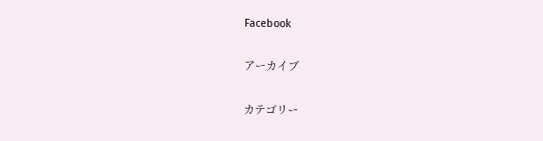Facebook

アーカイブ

カテゴリー